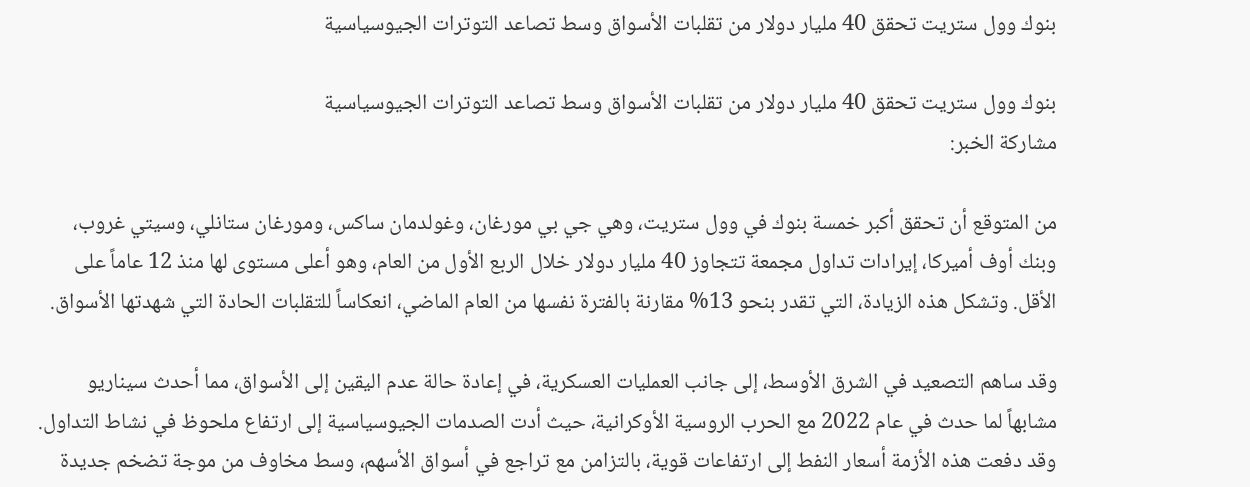بنوك وول ستريت تحقق 40 مليار دولار من تقلبات الأسواق وسط تصاعد التوترات الجيوسياسية

بنوك وول ستريت تحقق 40 مليار دولار من تقلبات الأسواق وسط تصاعد التوترات الجيوسياسية
مشاركة الخبر:

من المتوقع أن تحقق أكبر خمسة بنوك في وول ستريت، وهي جي بي مورغان، وغولدمان ساكس، ومورغان ستانلي، وسيتي غروب، وبنك أوف أميركا، إيرادات تداول مجمعة تتجاوز 40 مليار دولار خلال الربع الأول من العام، وهو أعلى مستوى لها منذ 12 عاماً على الأقل. وتشكل هذه الزيادة، التي تقدر بنحو 13% مقارنة بالفترة نفسها من العام الماضي، انعكاساً للتقلبات الحادة التي شهدتها الأسواق.

وقد ساهم التصعيد في الشرق الأوسط، إلى جانب العمليات العسكرية، في إعادة حالة عدم اليقين إلى الأسواق، مما أحدث سيناريو مشابهاً لما حدث في عام 2022 مع الحرب الروسية الأوكرانية، حيث أدت الصدمات الجيوسياسية إلى ارتفاع ملحوظ في نشاط التداول. وقد دفعت هذه الأزمة أسعار النفط إلى ارتفاعات قوية، بالتزامن مع تراجع في أسواق الأسهم، وسط مخاوف من موجة تضخم جديدة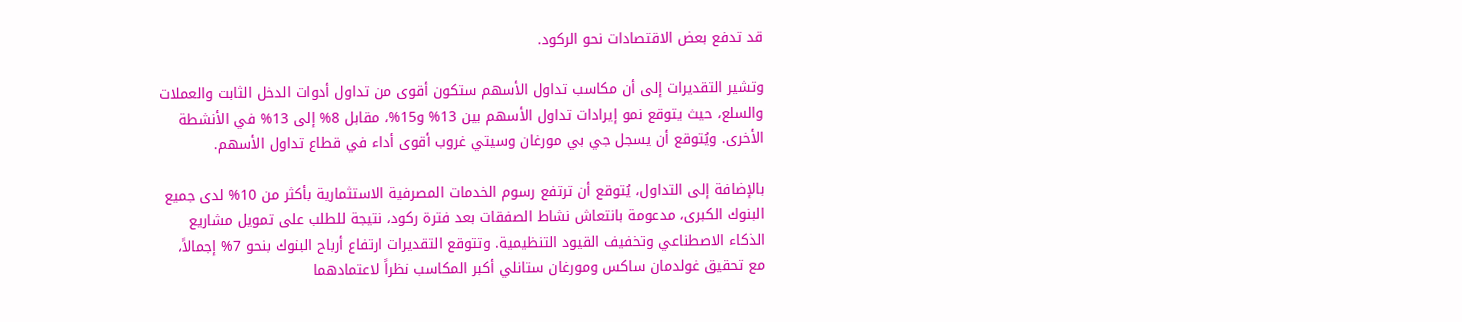قد تدفع بعض الاقتصادات نحو الركود.

وتشير التقديرات إلى أن مكاسب تداول الأسهم ستكون أقوى من تداول أدوات الدخل الثابت والعملات والسلع، حيث يتوقع نمو إيرادات تداول الأسهم بين 13% و15%، مقابل 8% إلى 13% في الأنشطة الأخرى. ويُتوقع أن يسجل جي بي مورغان وسيتي غروب أقوى أداء في قطاع تداول الأسهم.

بالإضافة إلى التداول، يُتوقع أن ترتفع رسوم الخدمات المصرفية الاستثمارية بأكثر من 10% لدى جميع البنوك الكبرى، مدعومة بانتعاش نشاط الصفقات بعد فترة ركود، نتيجة للطلب على تمويل مشاريع الذكاء الاصطناعي وتخفيف القيود التنظيمية. وتتوقع التقديرات ارتفاع أرباح البنوك بنحو 7% إجمالاً، مع تحقيق غولدمان ساكس ومورغان ستانلي أكبر المكاسب نظراً لاعتمادهما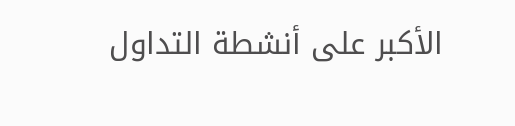الأكبر على أنشطة التداول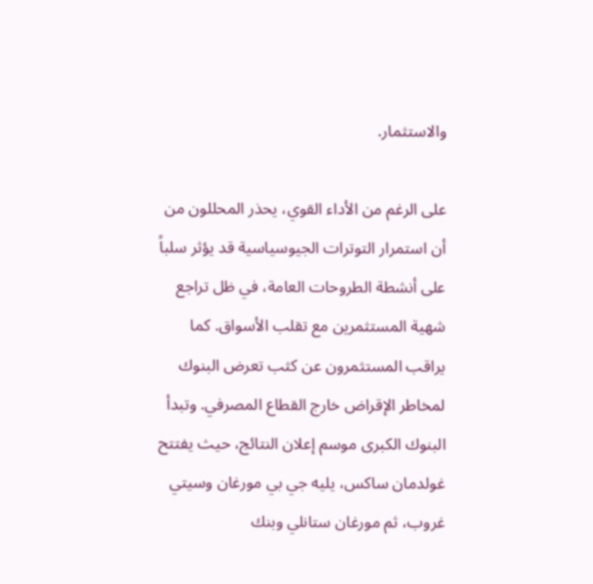والاستثمار.

على الرغم من الأداء القوي، يحذر المحللون من أن استمرار التوترات الجيوسياسية قد يؤثر سلباً على أنشطة الطروحات العامة، في ظل تراجع شهية المستثمرين مع تقلب الأسواق. كما يراقب المستثمرون عن كثب تعرض البنوك لمخاطر الإقراض خارج القطاع المصرفي. وتبدأ البنوك الكبرى موسم إعلان النتائج، حيث يفتتح غولدمان ساكس، يليه جي بي مورغان وسيتي غروب، ثم مورغان ستانلي وبنك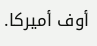أوف أميركا.